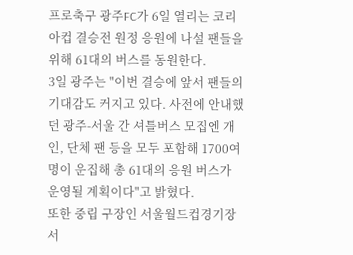프로축구 광주FC가 6일 열리는 코리아컵 결승전 원정 응원에 나설 팬들을 위해 61대의 버스를 동원한다.
3일 광주는 "이번 결승에 앞서 팬들의 기대감도 커지고 있다. 사전에 안내했던 광주-서울 간 셔틀버스 모집엔 개인, 단체 팬 등을 모두 포함해 1700여명이 운집해 총 61대의 응원 버스가 운영될 계획이다"고 밝혔다.
또한 중립 구장인 서울월드컵경기장서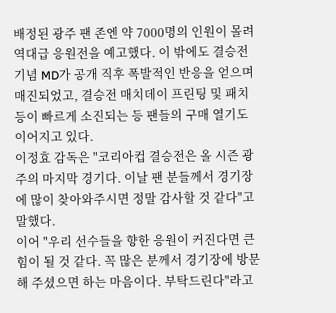배정된 광주 팬 존엔 약 7000명의 인원이 몰려 역대급 응원전을 예고했다. 이 밖에도 결승전 기념 MD가 공개 직후 폭발적인 반응을 얻으며 매진되었고, 결승전 매치데이 프린팅 및 패치 등이 빠르게 소진되는 등 팬들의 구매 열기도 이어지고 있다.
이정효 감독은 "코리아컵 결승전은 올 시즌 광주의 마지막 경기다. 이날 팬 분들께서 경기장에 많이 찾아와주시면 정말 감사할 것 같다"고 말했다.
이어 "우리 선수들을 향한 응원이 커진다면 큰 힘이 될 것 같다. 꼭 많은 분께서 경기장에 방문해 주셨으면 하는 마음이다. 부탁드린다"라고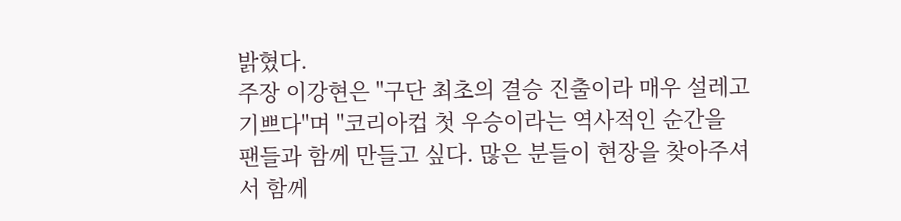밝혔다.
주장 이강현은 "구단 최초의 결승 진출이라 매우 설레고 기쁘다"며 "코리아컵 첫 우승이라는 역사적인 순간을 팬들과 함께 만들고 싶다. 많은 분들이 현장을 찾아주셔서 함께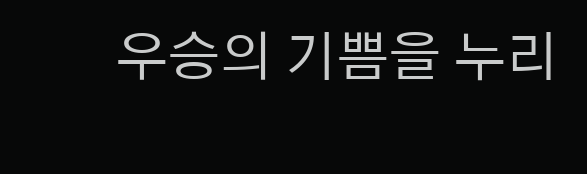우승의 기쁨을 누리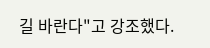길 바란다"고 강조했다.